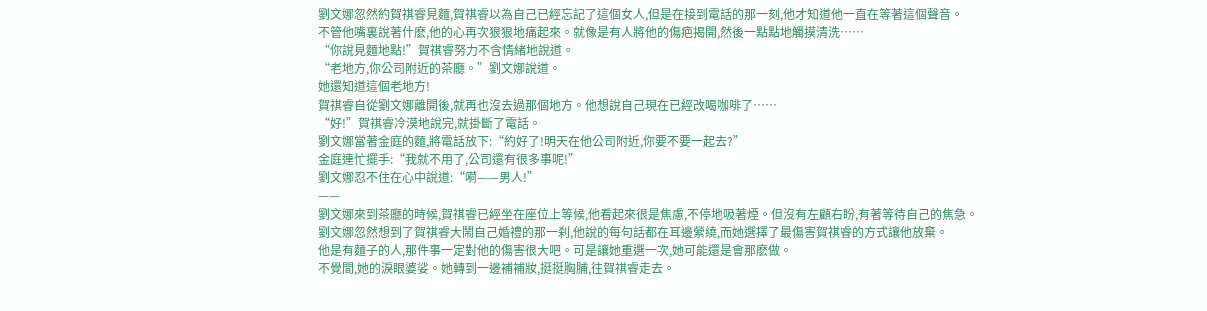劉文娜忽然約賀祺睿見麵,賀祺睿以為自己已經忘記了這個女人,但是在接到電話的那一刻,他才知道他一直在等著這個聲音。
不管他嘴裏說著什麽,他的心再次狠狠地痛起來。就像是有人將他的傷疤揭開,然後一點點地觸摸清洗……
“你說見麵地點!”賀祺睿努力不含情緒地說道。
“老地方,你公司附近的茶廳。”劉文娜說道。
她還知道這個老地方!
賀祺睿自從劉文娜離開後,就再也沒去過那個地方。他想說自己現在已經改喝咖啡了……
“好!”賀祺睿冷漠地說完,就掛斷了電話。
劉文娜當著金庭的麵,將電話放下:“約好了!明天在他公司附近,你要不要一起去?”
金庭連忙擺手:“我就不用了,公司還有很多事呢!”
劉文娜忍不住在心中說道:“嗬——男人!”
——
劉文娜來到茶廳的時候,賀祺睿已經坐在座位上等候,他看起來很是焦慮,不停地吸著煙。但沒有左顧右盼,有著等待自己的焦急。
劉文娜忽然想到了賀祺睿大鬧自己婚禮的那一刹,他說的每句話都在耳邊縈繞,而她選擇了最傷害賀祺睿的方式讓他放棄。
他是有麵子的人,那件事一定對他的傷害很大吧。可是讓她重選一次,她可能還是會那麽做。
不覺間,她的淚眼婆娑。她轉到一邊補補妝,挺挺胸脯,往賀祺睿走去。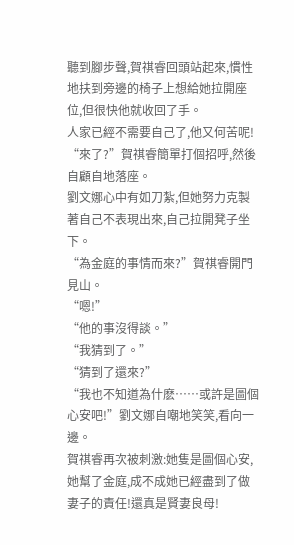聽到腳步聲,賀祺睿回頭站起來,慣性地扶到旁邊的椅子上想給她拉開座位,但很快他就收回了手。
人家已經不需要自己了,他又何苦呢!
“來了?”賀祺睿簡單打個招呼,然後自顧自地落座。
劉文娜心中有如刀紮,但她努力克製著自己不表現出來,自己拉開凳子坐下。
“為金庭的事情而來?”賀祺睿開門見山。
“嗯!”
“他的事沒得談。”
“我猜到了。”
“猜到了還來?”
“我也不知道為什麽……或許是圖個心安吧!”劉文娜自嘲地笑笑,看向一邊。
賀祺睿再次被刺激:她隻是圖個心安,她幫了金庭,成不成她已經盡到了做妻子的責任!還真是賢妻良母!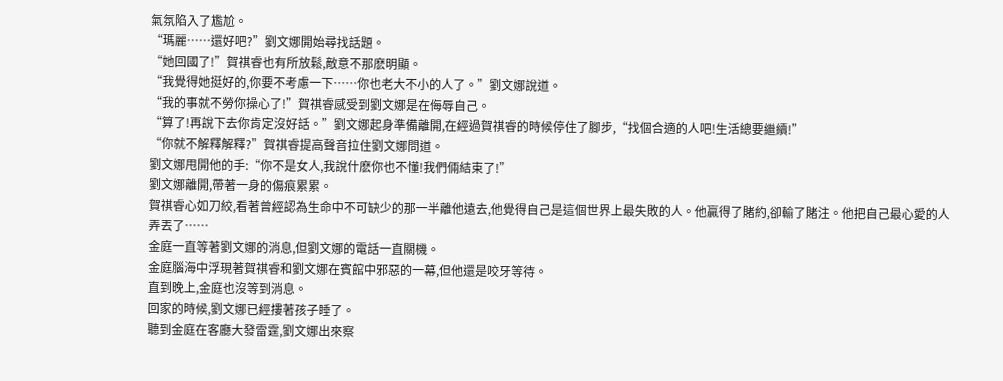氣氛陷入了尷尬。
“瑪麗……還好吧?”劉文娜開始尋找話題。
“她回國了!”賀祺睿也有所放鬆,敵意不那麽明顯。
“我覺得她挺好的,你要不考慮一下……你也老大不小的人了。”劉文娜說道。
“我的事就不勞你操心了!”賀祺睿感受到劉文娜是在侮辱自己。
“算了!再說下去你肯定沒好話。”劉文娜起身準備離開,在經過賀祺睿的時候停住了腳步,“找個合適的人吧!生活總要繼續!”
“你就不解釋解釋?”賀祺睿提高聲音拉住劉文娜問道。
劉文娜甩開他的手:“你不是女人,我說什麽你也不懂!我們倆結束了!”
劉文娜離開,帶著一身的傷痕累累。
賀祺睿心如刀絞,看著曾經認為生命中不可缺少的那一半離他遠去,他覺得自己是這個世界上最失敗的人。他贏得了賭約,卻輸了賭注。他把自己最心愛的人弄丟了……
金庭一直等著劉文娜的消息,但劉文娜的電話一直關機。
金庭腦海中浮現著賀祺睿和劉文娜在賓館中邪惡的一幕,但他還是咬牙等待。
直到晚上,金庭也沒等到消息。
回家的時候,劉文娜已經摟著孩子睡了。
聽到金庭在客廳大發雷霆,劉文娜出來察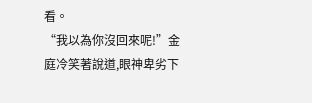看。
“我以為你沒回來呢!”金庭冷笑著說道,眼神卑劣下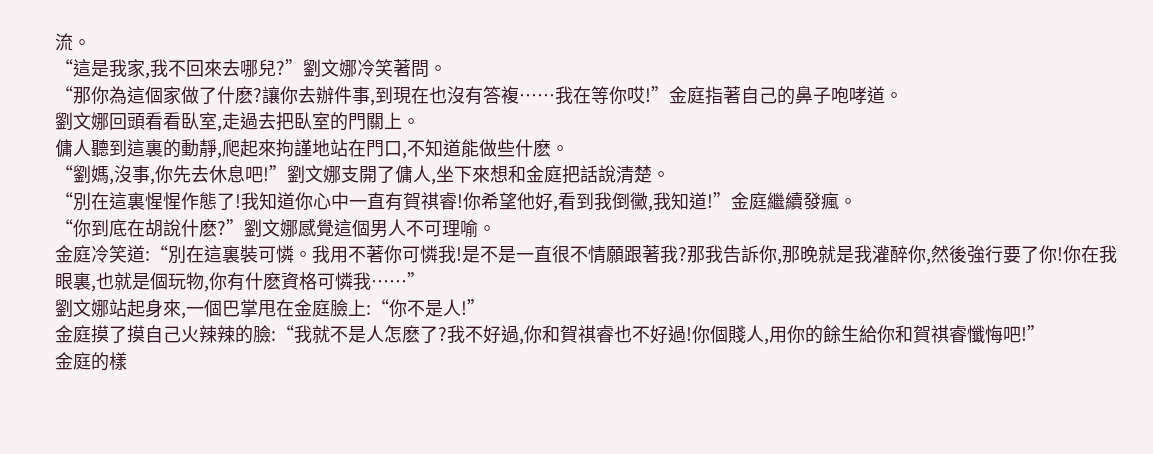流。
“這是我家,我不回來去哪兒?”劉文娜冷笑著問。
“那你為這個家做了什麽?讓你去辦件事,到現在也沒有答複……我在等你哎!”金庭指著自己的鼻子咆哮道。
劉文娜回頭看看臥室,走過去把臥室的門關上。
傭人聽到這裏的動靜,爬起來拘謹地站在門口,不知道能做些什麽。
“劉媽,沒事,你先去休息吧!”劉文娜支開了傭人,坐下來想和金庭把話說清楚。
“別在這裏惺惺作態了!我知道你心中一直有賀祺睿!你希望他好,看到我倒黴,我知道!”金庭繼續發瘋。
“你到底在胡說什麽?”劉文娜感覺這個男人不可理喻。
金庭冷笑道:“別在這裏裝可憐。我用不著你可憐我!是不是一直很不情願跟著我?那我告訴你,那晚就是我灌醉你,然後強行要了你!你在我眼裏,也就是個玩物,你有什麽資格可憐我……”
劉文娜站起身來,一個巴掌甩在金庭臉上:“你不是人!”
金庭摸了摸自己火辣辣的臉:“我就不是人怎麽了?我不好過,你和賀祺睿也不好過!你個賤人,用你的餘生給你和賀祺睿懺悔吧!”
金庭的樣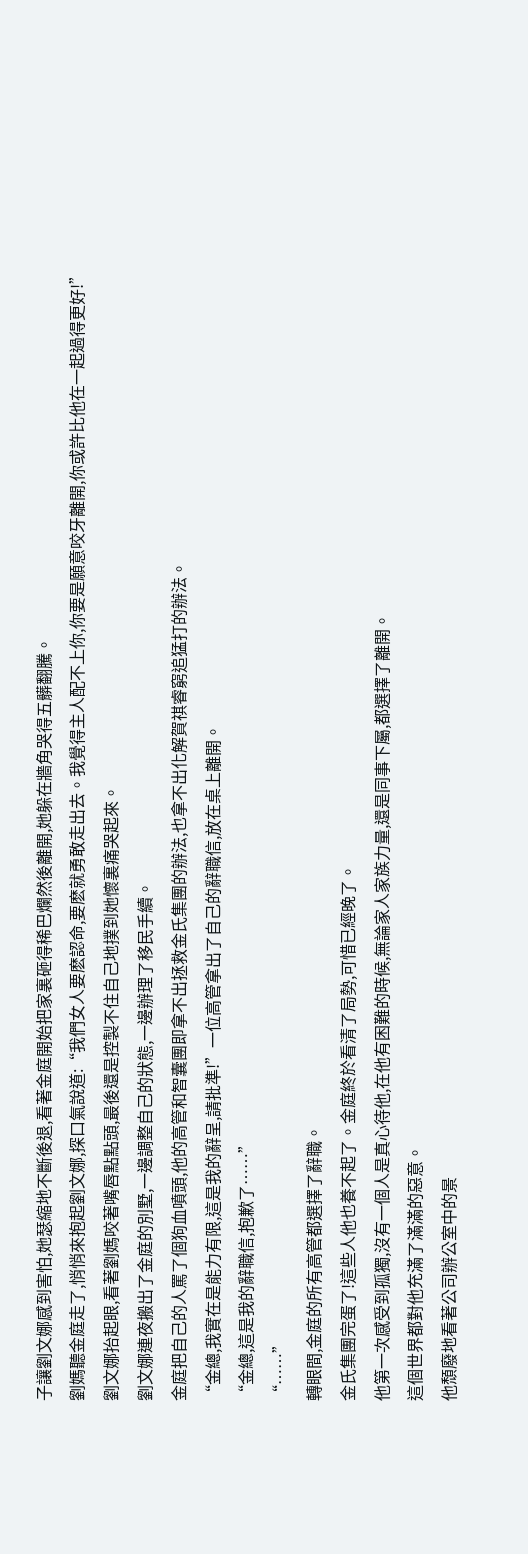子讓劉文娜感到害怕,她瑟縮地不斷後退,看著金庭開始把家裏砸得稀巴爛然後離開,她躲在牆角哭得五髒翻騰。
劉媽聽金庭走了,悄悄來抱起劉文娜,探口氣說道:“我們女人要麽認命,要麽就勇敢走出去。我覺得主人配不上你,你要是願意咬牙離開,你或許比他在一起過得更好!”
劉文娜抬起眼,看著劉媽咬著嘴唇點點頭,最後還是控製不住自己地撲到她懷裏痛哭起來。
劉文娜連夜搬出了金庭的別墅,一邊調整自己的狀態,一邊辦理了移民手續。
金庭把自己的人罵了個狗血噴頭,他的高管和智囊團即拿不出拯救金氏集團的辦法,也拿不出化解賀祺睿窮追猛打的辦法。
“金總,我實在是能力有限,這是我的辭呈,請批準!”一位高管拿出了自己的辭職信,放在桌上離開。
“金總,這是我的辭職信,抱歉了……”
“……”
轉眼間,金庭的所有高管都選擇了辭職。
金氏集團完蛋了!這些人他也養不起了。金庭終於看清了局勢,可惜已經晚了。
他第一次感受到孤獨,沒有一個人是真心待他,在他有困難的時候,無論家人家族力量,還是同事下屬,都選擇了離開。
這個世界都對他充滿了滿滿的惡意。
他頹廢地看著公司辦公室中的景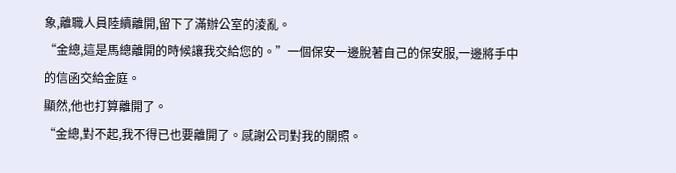象,離職人員陸續離開,留下了滿辦公室的淩亂。
“金總,這是馬總離開的時候讓我交給您的。”一個保安一邊脫著自己的保安服,一邊將手中的信函交給金庭。
顯然,他也打算離開了。
“金總,對不起,我不得已也要離開了。感謝公司對我的關照。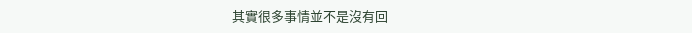其實很多事情並不是沒有回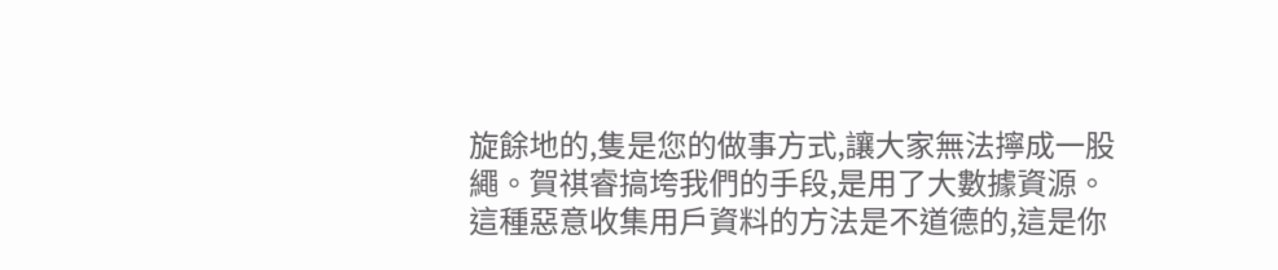旋餘地的,隻是您的做事方式,讓大家無法擰成一股繩。賀祺睿搞垮我們的手段,是用了大數據資源。這種惡意收集用戶資料的方法是不道德的,這是你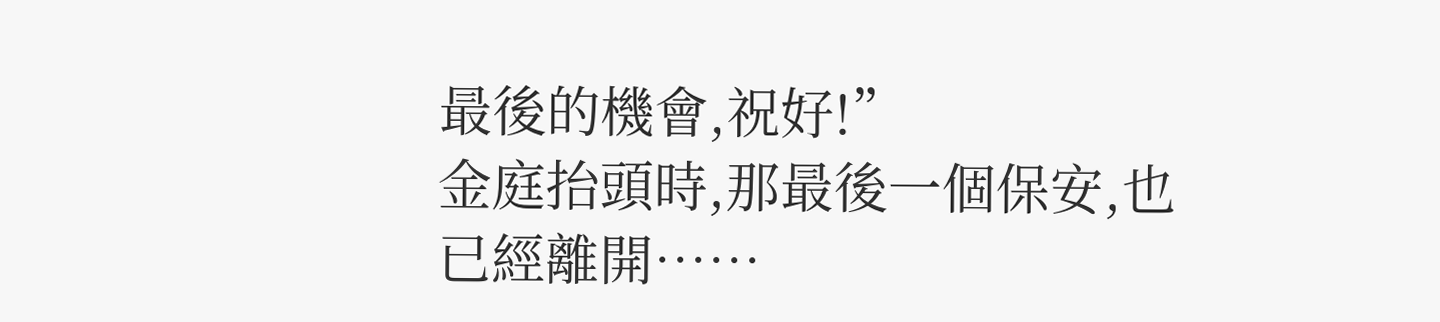最後的機會,祝好!”
金庭抬頭時,那最後一個保安,也已經離開……